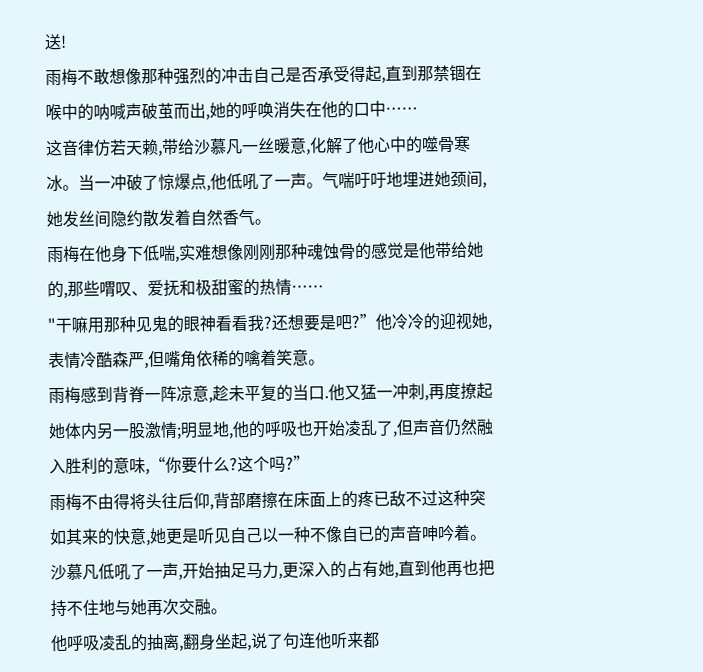送!
雨梅不敢想像那种强烈的冲击自己是否承受得起,直到那禁锢在喉中的呐喊声破茧而出,她的呼唤消失在他的口中……
这音律仿若天赖,带给沙慕凡一丝暖意,化解了他心中的噬骨寒冰。当一冲破了惊爆点,他低吼了一声。气喘吁吁地埋进她颈间,她发丝间隐约散发着自然香气。
雨梅在他身下低喘,实难想像刚刚那种魂蚀骨的感觉是他带给她的,那些喟叹、爱抚和极甜蜜的热情……
"干嘛用那种见鬼的眼神看看我?还想要是吧?”他冷冷的迎视她,表情冷酷森严,但嘴角依稀的噙着笑意。
雨梅感到背脊一阵凉意,趁未平复的当口.他又猛一冲刺,再度撩起她体内另一股激情;明显地,他的呼吸也开始凌乱了,但声音仍然融入胜利的意味,“你要什么?这个吗?”
雨梅不由得将头往后仰,背部磨擦在床面上的疼已敌不过这种突如其来的快意,她更是听见自己以一种不像自已的声音呻吟着。沙慕凡低吼了一声,开始抽足马力,更深入的占有她,直到他再也把持不住地与她再次交融。
他呼吸凌乱的抽离,翻身坐起,说了句连他听来都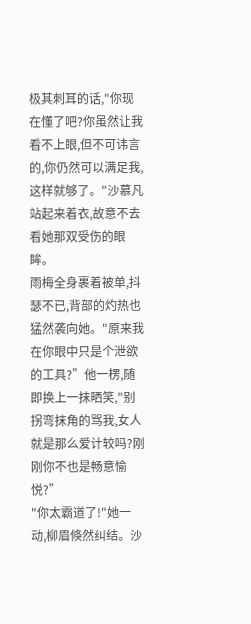极其刺耳的话,"你现在懂了吧?你虽然让我看不上眼,但不可讳言的,你仍然可以满足我,这样就够了。"沙慕凡站起来着衣,故意不去看她那双受伤的眼眸。
雨梅全身裹着被单,抖瑟不已,背部的灼热也猛然袭向她。"原来我在你眼中只是个泄欲的工具?”他一楞,随即换上一抹晒笑,"别拐弯抹角的骂我,女人就是那么爱计较吗?刚刚你不也是畅意愉悦?”
"你太霸道了!"她一动,柳眉倏然纠结。沙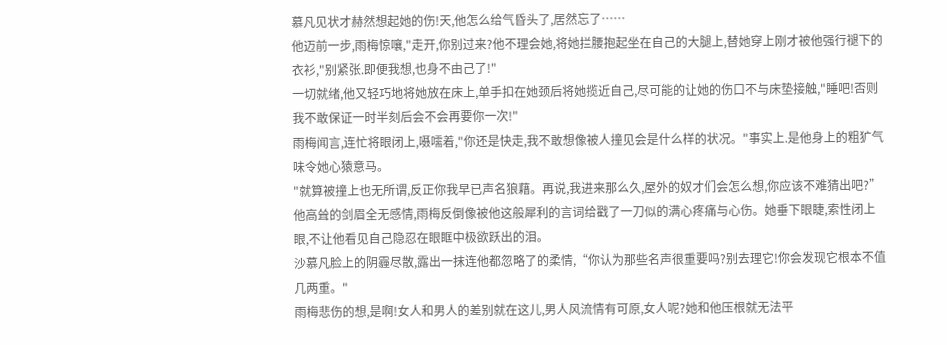慕凡见状才赫然想起她的伤!天,他怎么给气昏头了,居然忘了……
他迈前一步,雨梅惊嚷,"走开,你别过来?他不理会她,将她拦腰抱起坐在自己的大腿上,替她穿上刚才被他强行褪下的衣衫,"别紧张.即便我想,也身不由己了!"
一切就绪,他又轻巧地将她放在床上,单手扣在她颈后将她揽近自己,尽可能的让她的伤口不与床垫接触,"睡吧!否则我不敢保证一时半刻后会不会再要你一次!"
雨梅闻言,连忙将眼闭上,嗫嚅着,"你还是快走,我不敢想像被人撞见会是什么样的状况。"事实上.是他身上的粗犷气味令她心猿意马。
"就算被撞上也无所谓,反正你我早已声名狼藉。再说,我进来那么久,屋外的奴才们会怎么想,你应该不难猜出吧?”他高耸的剑眉全无感情,雨梅反倒像被他这般犀利的言词给戳了一刀似的满心疼痛与心伤。她垂下眼睫,索性闭上眼,不让他看见自己隐忍在眼眶中极欲跃出的泪。
沙慕凡脸上的阴霾尽散,露出一抹连他都忽略了的柔情,“你认为那些名声很重要吗?别去理它!你会发现它根本不值几两重。"
雨梅悲伤的想,是啊!女人和男人的差别就在这儿,男人风流情有可原,女人呢?她和他压根就无法平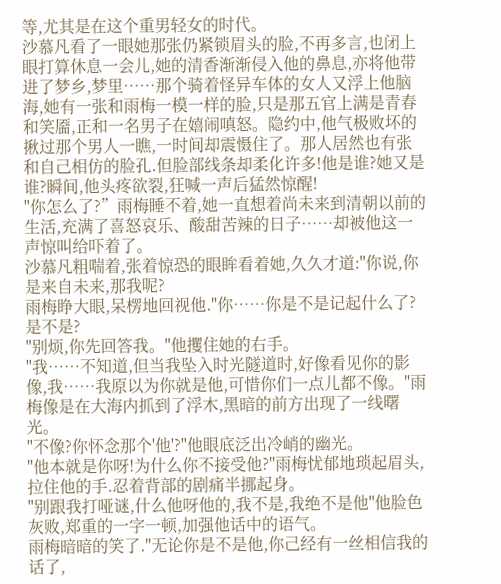等,尤其是在这个重男轻女的时代。
沙慕凡看了一眼她那张仍紧锁眉头的脸,不再多言,也闭上眼打算休息一会儿,她的清香渐渐侵入他的鼻息,亦将他带进了梦乡,梦里……那个骑着怪异车体的女人又浮上他脑海,她有一张和雨梅一模一样的脸,只是那五官上满是青春和笑靥,正和一名男子在嬉闹嗔怒。隐约中,他气极败坏的揪过那个男人一瞧,一时间却震慑住了。那人居然也有张和自己相仿的脸孔.但脸部线条却柔化许多!他是谁?她又是谁?瞬间,他头疼欲裂,狂喊一声后猛然惊醒!
"你怎么了?”雨梅睡不着,她一直想着尚未来到清朝以前的生活,充满了喜怒哀乐、酸甜苦辣的日子……却被他这一声惊叫给吓着了。
沙慕凡粗喘着,张着惊恐的眼眸看着她,久久才道:"你说,你是来自未来,那我呢?
雨梅睁大眼,呆楞地回视他."你……你是不是记起什么了?是不是?
"别烦,你先回答我。"他攫住她的右手。
"我……不知道,但当我坠入时光隧道时,好像看见你的影像,我……我原以为你就是他,可惜你们一点儿都不像。"雨梅像是在大海内抓到了浮木,黑暗的前方出现了一线曙光。
"不像?你怀念那个'他'?"他眼底泛出冷峭的幽光。
"他本就是你呀!为什么你不接受他?"雨梅忧郁地琐起眉头,拉住他的手.忍着背部的剧痛半挪起身。
"别跟我打哑谜,什么他呀他的,我不是,我绝不是他"他脸色灰败,郑重的一字一顿,加强他话中的语气。
雨梅暗暗的笑了."无论你是不是他,你己经有一丝相信我的话了,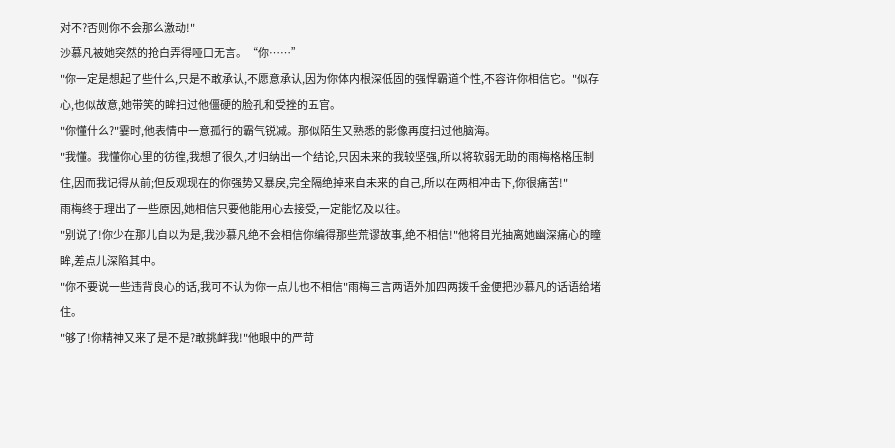对不?否则你不会那么激动!"
沙慕凡被她突然的抢白弄得哑口无言。“你……”
"你一定是想起了些什么,只是不敢承认,不愿意承认,因为你体内根深低固的强悍霸道个性,不容许你相信它。"似存心,也似故意,她带笑的眸扫过他僵硬的脸孔和受挫的五官。
"你懂什么?"霎时,他表情中一意孤行的霸气锐减。那似陌生又熟悉的影像再度扫过他脑海。
"我懂。我懂你心里的彷徨,我想了很久,才归纳出一个结论,只因未来的我较坚强,所以将软弱无助的雨梅格格压制住,因而我记得从前;但反观现在的你强势又暴戾,完全隔绝掉来自未来的自己,所以在两相冲击下,你很痛苦!"
雨梅终于理出了一些原因,她相信只要他能用心去接受,一定能忆及以往。
"别说了!你少在那儿自以为是,我沙慕凡绝不会相信你编得那些荒谬故事,绝不相信!"他将目光抽离她幽深痛心的瞳眸,差点儿深陷其中。
"你不要说一些违背良心的话,我可不认为你一点儿也不相信"雨梅三言两语外加四两拨千金便把沙慕凡的话语给堵住。
"够了!你精神又来了是不是?敢挑衅我!"他眼中的严苛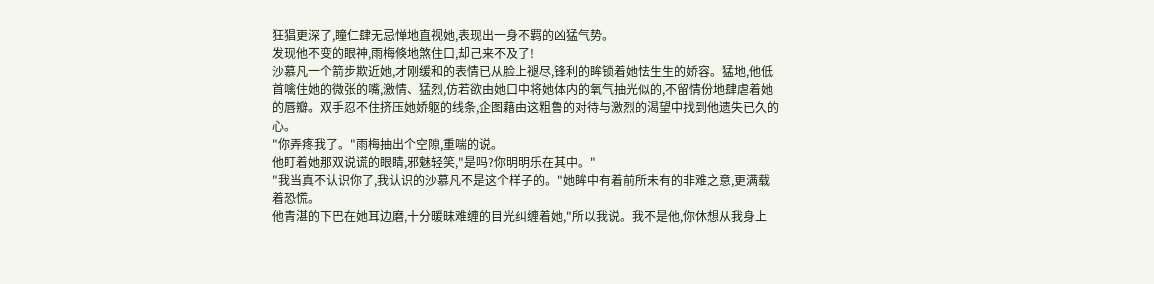狂猖更深了,瞳仁肆无忌惮地直视她,表现出一身不羁的凶猛气势。
发现他不变的眼神,雨梅倏地煞住口,却己来不及了!
沙慕凡一个箭步欺近她,才刚缓和的表情已从脸上褪尽,锋利的眸锁着她怯生生的娇容。猛地,他低首噙住她的微张的嘴,激情、猛烈,仿若欲由她口中将她体内的氧气抽光似的,不留情份地肆虐着她的唇瓣。双手忍不住挤压她娇躯的线条,企图藉由这粗鲁的对待与激烈的渴望中找到他遗失已久的心。
"你弄疼我了。"雨梅抽出个空隙,重喘的说。
他盯着她那双说谎的眼睛,邪魅轻笑,"是吗?你明明乐在其中。"
"我当真不认识你了,我认识的沙慕凡不是这个样子的。"她眸中有着前所未有的非难之意,更满载着恐慌。
他青湛的下巴在她耳边磨,十分暖昧难缠的目光纠缠着她,"所以我说。我不是他,你休想从我身上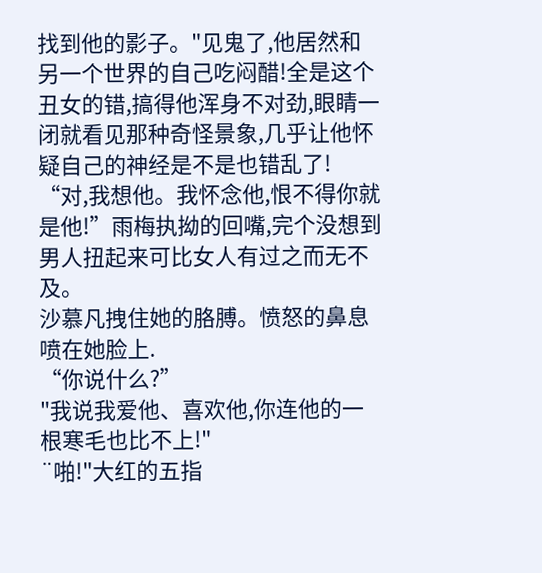找到他的影子。"见鬼了,他居然和另一个世界的自己吃闷醋!全是这个丑女的错,搞得他浑身不对劲,眼睛一闭就看见那种奇怪景象,几乎让他怀疑自己的神经是不是也错乱了!
“对,我想他。我怀念他,恨不得你就是他!”雨梅执拗的回嘴,完个没想到男人扭起来可比女人有过之而无不及。
沙慕凡拽住她的胳膊。愤怒的鼻息喷在她脸上.
“你说什么?”
"我说我爱他、喜欢他,你连他的一根寒毛也比不上!"
¨啪!"大红的五指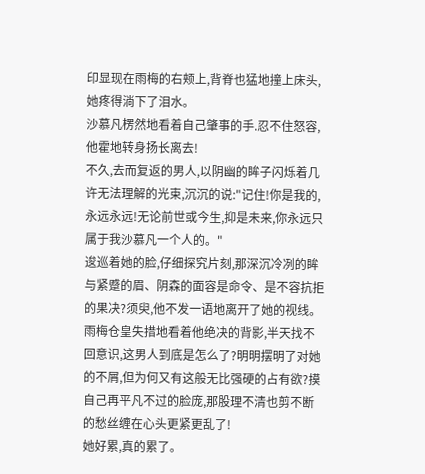印显现在雨梅的右颊上,背脊也猛地撞上床头,她疼得淌下了泪水。
沙慕凡楞然地看着自己肇事的手.忍不住怒容,他霍地转身扬长离去!
不久,去而复返的男人,以阴幽的眸子闪烁着几许无法理解的光束,沉沉的说:"记住!你是我的,永远永远!无论前世或今生,抑是未来,你永远只属于我沙慕凡一个人的。"
逡巡着她的脸,仔细探究片刻,那深沉冷冽的眸与紧蹙的眉、阴森的面容是命令、是不容抗拒的果决?须臾,他不发一语地离开了她的视线。
雨梅仓皇失措地看着他绝决的背影,半天找不回意识,这男人到底是怎么了?明明摆明了对她的不屑,但为何又有这般无比强硬的占有欲?摸自己再平凡不过的脸庞,那股理不清也剪不断的愁丝缠在心头更紧更乱了!
她好累,真的累了。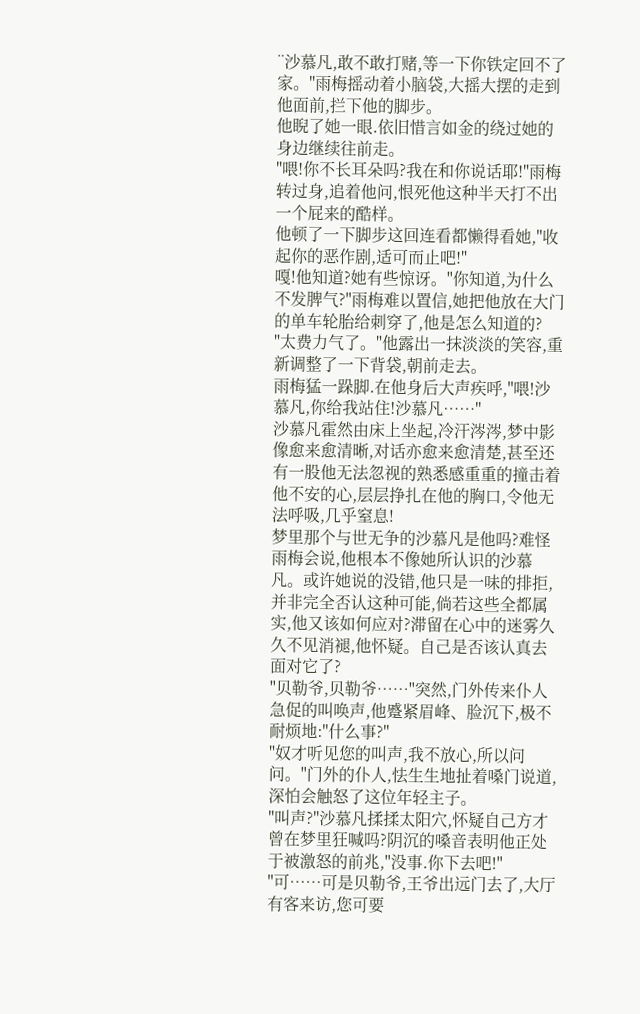¨沙慕凡,敢不敢打赌,等一下你铁定回不了家。"雨梅摇动着小脑袋,大摇大摆的走到他面前,拦下他的脚步。
他睨了她一眼.依旧惜言如金的绕过她的身边继续往前走。
"喂!你不长耳朵吗?我在和你说话耶!"雨梅转过身,追着他问,恨死他这种半天打不出一个屁来的酷样。
他顿了一下脚步这回连看都懒得看她,"收起你的恶作剧,适可而止吧!"
嘎!他知道?她有些惊讶。"你知道,为什么不发脾气?"雨梅难以置信,她把他放在大门的单车轮胎给刺穿了,他是怎么知道的?
"太费力气了。"他露出一抹淡淡的笑容,重新调整了一下背袋,朝前走去。
雨梅猛一跺脚.在他身后大声疾呼,"喂!沙慕凡,你给我站住!沙慕凡……"
沙慕凡霍然由床上坐起,冷汗涔涔,梦中影像愈来愈清晰,对话亦愈来愈清楚,甚至还有一股他无法忽视的熟悉感重重的撞击着他不安的心,层层挣扎在他的胸口,令他无法呼吸,几乎窒息!
梦里那个与世无争的沙慕凡是他吗?难怪雨梅会说,他根本不像她所认识的沙慕凡。或许她说的没错,他只是一味的排拒,并非完全否认这种可能,倘若这些全都属实,他又该如何应对?滞留在心中的迷雾久久不见消褪,他怀疑。自己是否该认真去面对它了?
"贝勒爷,贝勒爷……"突然,门外传来仆人急促的叫唤声,他蹙紧眉峰、脸沉下,极不耐烦地:"什么事?"
"奴才听见您的叫声,我不放心,所以问问。"门外的仆人,怯生生地扯着嗓门说道,深怕会触怒了这位年轻主子。
"叫声?"沙慕凡揉揉太阳穴,怀疑自己方才曾在梦里狂喊吗?阴沉的嗓音表明他正处于被激怒的前兆,"没事.你下去吧!"
"可……可是贝勒爷,王爷出远门去了,大厅有客来访,您可要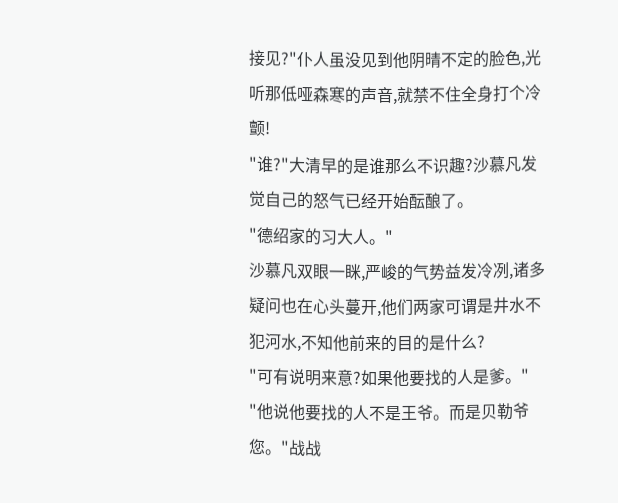接见?"仆人虽没见到他阴晴不定的脸色,光听那低哑森寒的声音,就禁不住全身打个冷颤!
"谁?"大清早的是谁那么不识趣?沙慕凡发觉自己的怒气已经开始酝酿了。
"德绍家的习大人。"
沙慕凡双眼一眯,严峻的气势益发冷冽,诸多疑问也在心头蔓开,他们两家可谓是井水不犯河水,不知他前来的目的是什么?
"可有说明来意?如果他要找的人是爹。"
"他说他要找的人不是王爷。而是贝勒爷您。"战战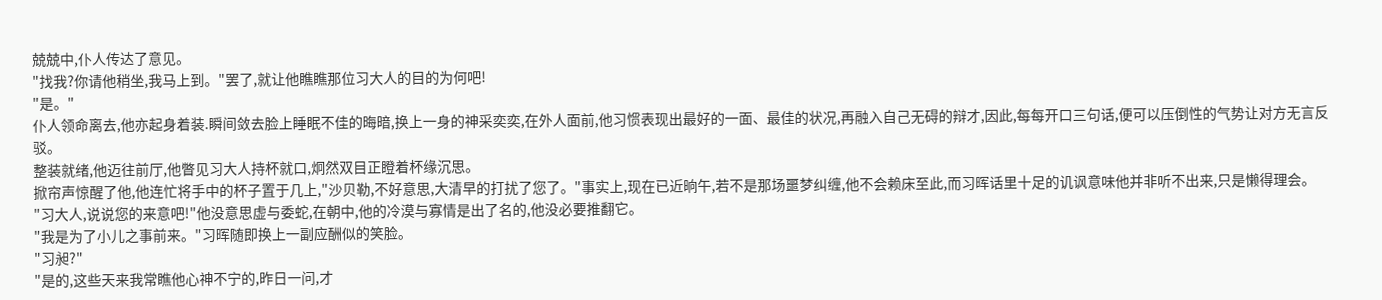兢兢中,仆人传达了意见。
"找我?你请他稍坐,我马上到。"罢了,就让他瞧瞧那位习大人的目的为何吧!
"是。"
仆人领命离去,他亦起身着装.瞬间敛去脸上睡眠不佳的晦暗,换上一身的神采奕奕,在外人面前,他习惯表现出最好的一面、最佳的状况,再融入自己无碍的辩才,因此,每每开口三句话,便可以压倒性的气势让对方无言反驳。
整装就绪,他迈往前厅,他瞥见习大人持杯就口,炯然双目正瞪着杯缘沉思。
掀帘声惊醒了他,他连忙将手中的杯子置于几上,"沙贝勒,不好意思,大清早的打扰了您了。"事实上,现在已近晌午,若不是那场噩梦纠缠,他不会赖床至此,而习晖话里十足的讥讽意味他并非听不出来,只是懒得理会。
"习大人,说说您的来意吧!"他没意思虚与委蛇,在朝中,他的冷漠与寡情是出了名的,他没必要推翻它。
"我是为了小儿之事前来。"习晖随即换上一副应酬似的笑脸。
"习昶?"
"是的,这些天来我常瞧他心神不宁的,昨日一问,才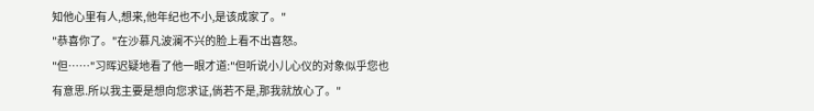知他心里有人,想来,他年纪也不小,是该成家了。"
"恭喜你了。"在沙慕凡波澜不兴的脸上看不出喜怒。
"但……"习晖迟疑地看了他一眼才道:"但听说小儿心仪的对象似乎您也有意思.所以我主要是想向您求证,倘若不是,那我就放心了。"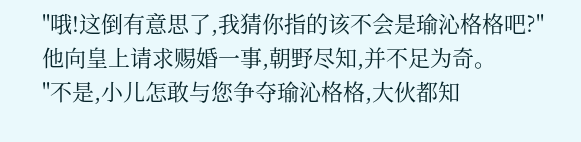"哦!这倒有意思了,我猜你指的该不会是瑜沁格格吧?"他向皇上请求赐婚一事,朝野尽知,并不足为奇。
"不是,小儿怎敢与您争夺瑜沁格格,大伙都知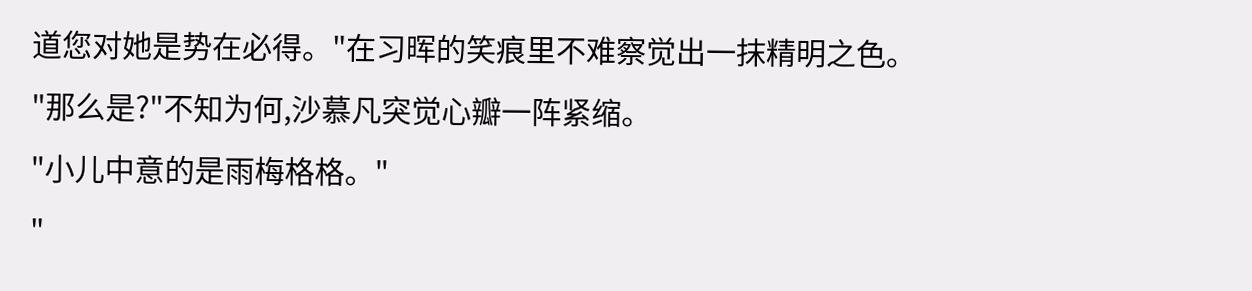道您对她是势在必得。"在习晖的笑痕里不难察觉出一抹精明之色。
"那么是?"不知为何,沙慕凡突觉心瓣一阵紧缩。
"小儿中意的是雨梅格格。"
"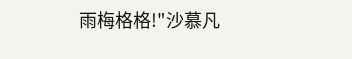雨梅格格!"沙慕凡